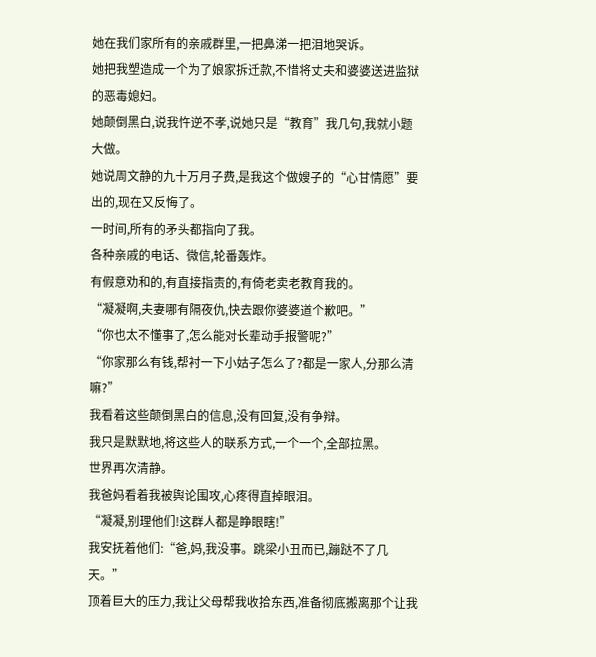她在我们家所有的亲戚群里,一把鼻涕一把泪地哭诉。
她把我塑造成一个为了娘家拆迁款,不惜将丈夫和婆婆送进监狱的恶毒媳妇。
她颠倒黑白,说我忤逆不孝,说她只是“教育”我几句,我就小题大做。
她说周文静的九十万月子费,是我这个做嫂子的“心甘情愿”要出的,现在又反悔了。
一时间,所有的矛头都指向了我。
各种亲戚的电话、微信,轮番轰炸。
有假意劝和的,有直接指责的,有倚老卖老教育我的。
“凝凝啊,夫妻哪有隔夜仇,快去跟你婆婆道个歉吧。”
“你也太不懂事了,怎么能对长辈动手报警呢?”
“你家那么有钱,帮衬一下小姑子怎么了?都是一家人,分那么清嘛?”
我看着这些颠倒黑白的信息,没有回复,没有争辩。
我只是默默地,将这些人的联系方式,一个一个,全部拉黑。
世界再次清静。
我爸妈看着我被舆论围攻,心疼得直掉眼泪。
“凝凝,别理他们!这群人都是睁眼瞎!”
我安抚着他们:“爸,妈,我没事。跳梁小丑而已,蹦跶不了几天。”
顶着巨大的压力,我让父母帮我收拾东西,准备彻底搬离那个让我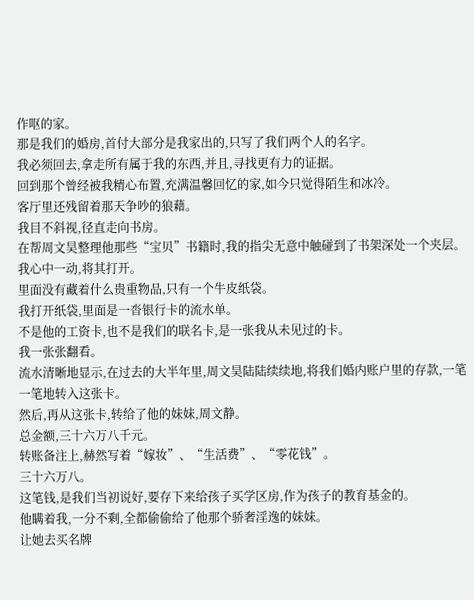作呕的家。
那是我们的婚房,首付大部分是我家出的,只写了我们两个人的名字。
我必须回去,拿走所有属于我的东西,并且,寻找更有力的证据。
回到那个曾经被我精心布置,充满温馨回忆的家,如今只觉得陌生和冰冷。
客厅里还残留着那天争吵的狼藉。
我目不斜视,径直走向书房。
在帮周文昊整理他那些“宝贝”书籍时,我的指尖无意中触碰到了书架深处一个夹层。
我心中一动,将其打开。
里面没有藏着什么贵重物品,只有一个牛皮纸袋。
我打开纸袋,里面是一沓银行卡的流水单。
不是他的工资卡,也不是我们的联名卡,是一张我从未见过的卡。
我一张张翻看。
流水清晰地显示,在过去的大半年里,周文昊陆陆续续地,将我们婚内账户里的存款,一笔一笔地转入这张卡。
然后,再从这张卡,转给了他的妹妹,周文静。
总金额,三十六万八千元。
转账备注上,赫然写着“嫁妆”、“生活费”、“零花钱”。
三十六万八。
这笔钱,是我们当初说好,要存下来给孩子买学区房,作为孩子的教育基金的。
他瞒着我,一分不剩,全都偷偷给了他那个骄奢淫逸的妹妹。
让她去买名牌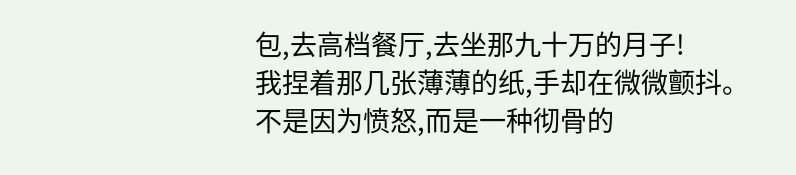包,去高档餐厅,去坐那九十万的月子!
我捏着那几张薄薄的纸,手却在微微颤抖。
不是因为愤怒,而是一种彻骨的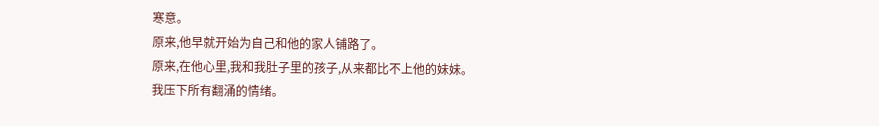寒意。
原来,他早就开始为自己和他的家人铺路了。
原来,在他心里,我和我肚子里的孩子,从来都比不上他的妹妹。
我压下所有翻涌的情绪。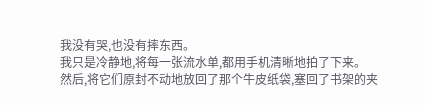我没有哭,也没有摔东西。
我只是冷静地,将每一张流水单,都用手机清晰地拍了下来。
然后,将它们原封不动地放回了那个牛皮纸袋,塞回了书架的夹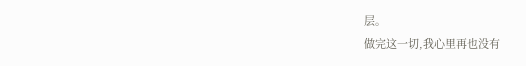层。
做完这一切,我心里再也没有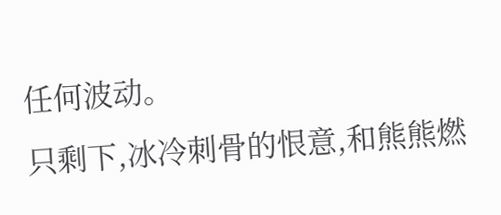任何波动。
只剩下,冰冷刺骨的恨意,和熊熊燃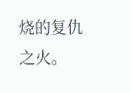烧的复仇之火。